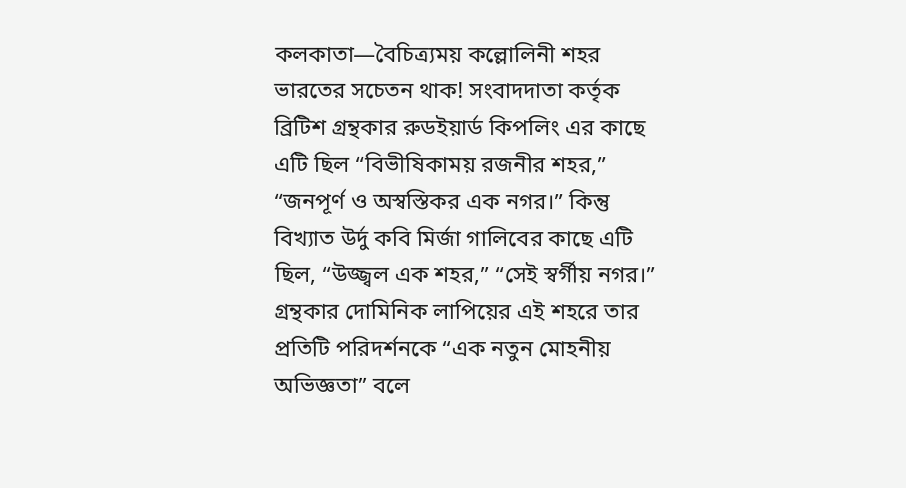কলকাতা—বৈচিত্র্যময় কল্লোলিনী শহর
ভারতের সচেতন থাক! সংবাদদাতা কর্তৃক
ব্রিটিশ গ্রন্থকার রুডইয়ার্ড কিপলিং এর কাছে এটি ছিল “বিভীষিকাময় রজনীর শহর,” “জনপূর্ণ ও অস্বস্তিকর এক নগর।” কিন্তু বিখ্যাত উর্দু কবি মির্জা গালিবের কাছে এটি ছিল, “উজ্জ্বল এক শহর,” “সেই স্বর্গীয় নগর।” গ্রন্থকার দোমিনিক লাপিয়ের এই শহরে তার প্রতিটি পরিদর্শনকে “এক নতুন মোহনীয় অভিজ্ঞতা” বলে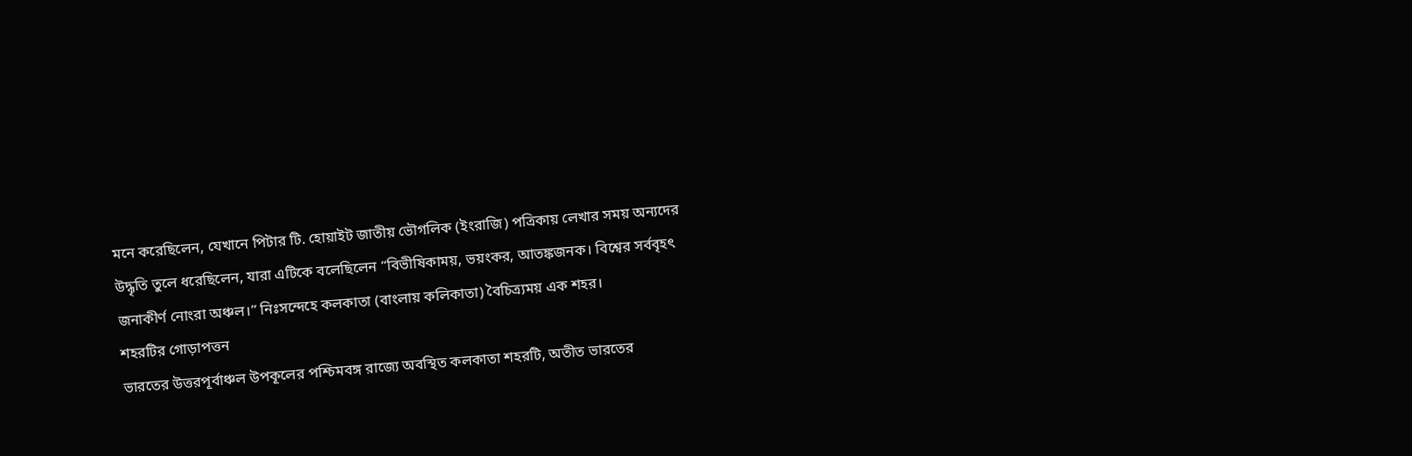মনে করেছিলেন, যেখানে পিটার টি. হোয়াইট জাতীয় ভৌগলিক (ইংরাজি) পত্রিকায় লেখার সময় অন্যদের উদ্ধৃতি তুলে ধরেছিলেন, যারা এটিকে বলেছিলেন “বিভীষিকাময়, ভয়ংকর, আতঙ্কজনক। বিশ্বের সর্ববৃহৎ জনাকীর্ণ নোংরা অঞ্চল।” নিঃসন্দেহে কলকাতা (বাংলায় কলিকাতা) বৈচিত্র্যময় এক শহর।
শহরটির গোড়াপত্তন
ভারতের উত্তরপূর্বাঞ্চল উপকূলের পশ্চিমবঙ্গ রাজ্যে অবস্থিত কলকাতা শহরটি, অতীত ভারতের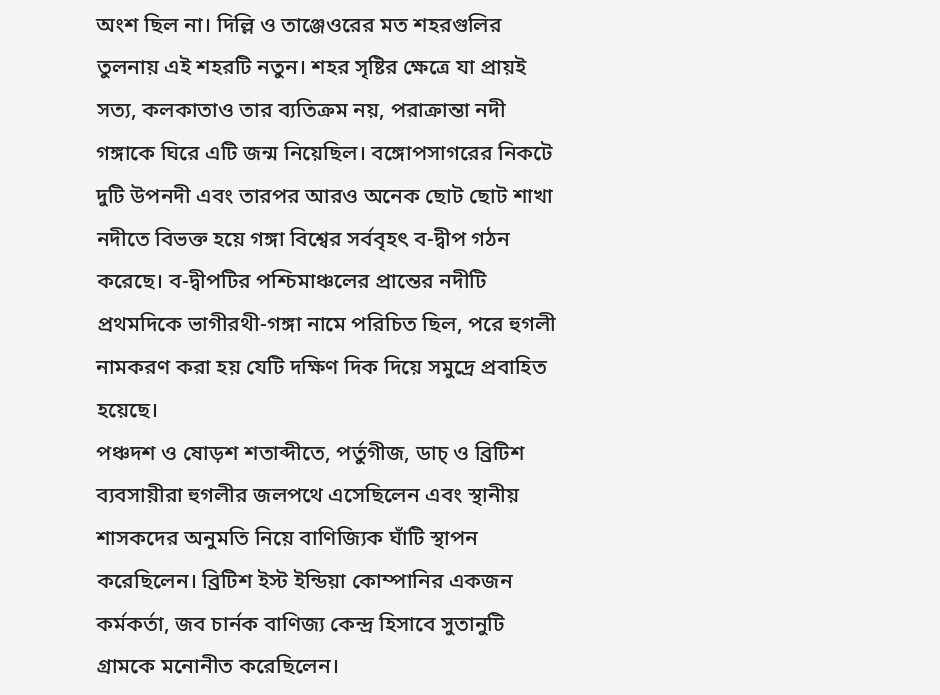অংশ ছিল না। দিল্লি ও তাঞ্জেওরের মত শহরগুলির তুলনায় এই শহরটি নতুন। শহর সৃষ্টির ক্ষেত্রে যা প্রায়ই সত্য, কলকাতাও তার ব্যতিক্রম নয়, পরাক্রান্তা নদী গঙ্গাকে ঘিরে এটি জন্ম নিয়েছিল। বঙ্গোপসাগরের নিকটে দুটি উপনদী এবং তারপর আরও অনেক ছোট ছোট শাখা নদীতে বিভক্ত হয়ে গঙ্গা বিশ্বের সর্ববৃহৎ ব-দ্বীপ গঠন করেছে। ব-দ্বীপটির পশ্চিমাঞ্চলের প্রান্তের নদীটি প্রথমদিকে ভাগীরথী-গঙ্গা নামে পরিচিত ছিল, পরে হুগলী নামকরণ করা হয় যেটি দক্ষিণ দিক দিয়ে সমুদ্রে প্রবাহিত হয়েছে।
পঞ্চদশ ও ষোড়শ শতাব্দীতে, পর্তুগীজ, ডাচ্ ও ব্রিটিশ ব্যবসায়ীরা হুগলীর জলপথে এসেছিলেন এবং স্থানীয় শাসকদের অনুমতি নিয়ে বাণিজ্যিক ঘাঁটি স্থাপন করেছিলেন। ব্রিটিশ ইস্ট ইন্ডিয়া কোম্পানির একজন কর্মকর্তা, জব চার্নক বাণিজ্য কেন্দ্র হিসাবে সুতানুটি গ্রামকে মনোনীত করেছিলেন।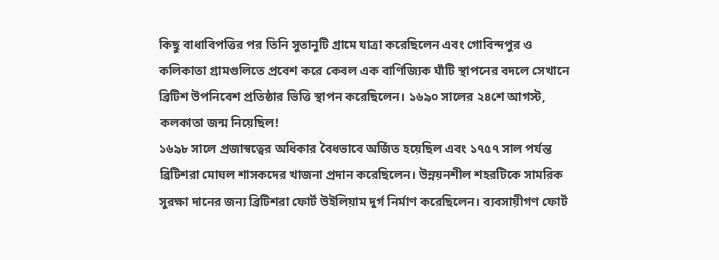কিছু বাধাবিপত্তির পর তিনি সুতানুটি গ্রামে যাত্রা করেছিলেন এবং গোবিন্দপুর ও কলিকাতা গ্রামগুলিতে প্রবেশ করে কেবল এক বাণিজ্যিক ঘাঁটি স্থাপনের বদলে সেখানে ব্রিটিশ উপনিবেশ প্রতিষ্ঠার ভিত্তি স্থাপন করেছিলেন। ১৬৯০ সালের ২৪শে আগস্ট, কলকাতা জন্ম নিয়েছিল!
১৬৯৮ সালে প্রজাস্বত্বের অধিকার বৈধভাবে অর্জিত হয়েছিল এবং ১৭৫৭ সাল পর্যন্ত ব্রিটিশরা মোঘল শাসকদের খাজনা প্রদান করেছিলেন। উন্নয়নশীল শহরটিকে সামরিক সুরক্ষা দানের জন্য ব্রিটিশরা ফোর্ট উইলিয়াম দুর্গ নির্মাণ করেছিলেন। ব্যবসায়ীগণ ফোর্ট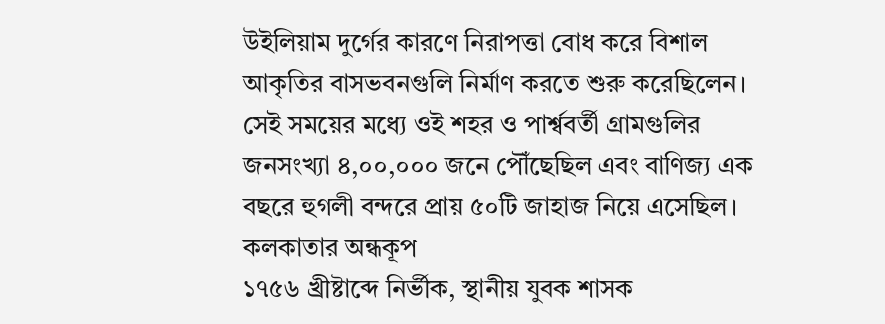উইলিয়াম দুর্গের কারণে নিরাপত্তা বোধ করে বিশাল আকৃতির বাসভবনগুলি নির্মাণ করতে শুরু করেছিলেন। সেই সময়ের মধ্যে ওই শহর ও পার্শ্ববর্তী গ্রামগুলির জনসংখ্যা ৪,০০,০০০ জনে পৌঁছেছিল এবং বাণিজ্য এক বছরে হুগলী বন্দরে প্রায় ৫০টি জাহাজ নিয়ে এসেছিল।
কলকাতার অন্ধকূপ
১৭৫৬ খ্রীষ্টাব্দে নির্ভীক, স্থানীয় যুবক শাসক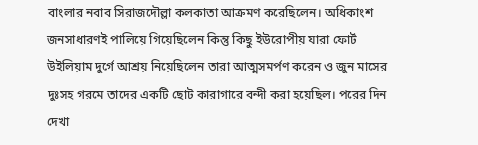বাংলার নবাব সিরাজদৌল্লা কলকাতা আক্রমণ করেছিলেন। অধিকাংশ জনসাধারণই পালিয়ে গিয়েছিলেন কিন্তু কিছু ইউরোপীয় যারা ফোর্ট উইলিয়াম দুর্গে আশ্রয় নিয়েছিলেন তারা আত্মসমর্পণ করেন ও জুন মাসের দুঃসহ গরমে তাদের একটি ছোট কারাগারে বন্দী করা হয়েছিল। পরের দিন দেখা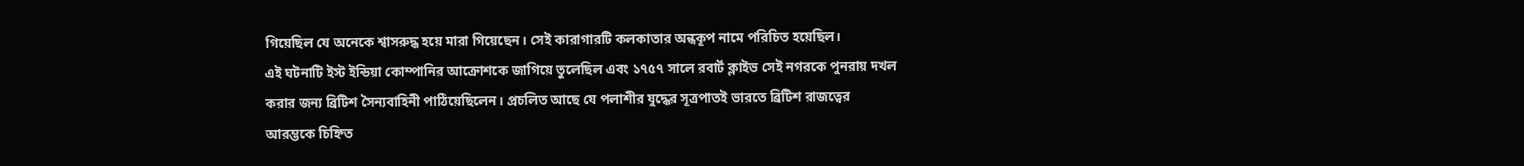গিয়েছিল যে অনেকে শ্বাসরুদ্ধ হয়ে মারা গিয়েছেন। সেই কারাগারটি কলকাতার অন্ধকূপ নামে পরিচিত হয়েছিল।
এই ঘটনাটি ইস্ট ইন্ডিয়া কোম্পানির আক্রোশকে জাগিয়ে তুলেছিল এবং ১৭৫৭ সালে রবার্ট ক্লাইভ সেই নগরকে পুনরায় দখল করার জন্য ব্রিটিশ সৈন্যবাহিনী পাঠিয়েছিলেন। প্রচলিত আছে যে পলাশীর যুদ্ধের সূত্রপাতই ভারতে ব্রিটিশ রাজত্বের আরম্ভকে চিহ্নিত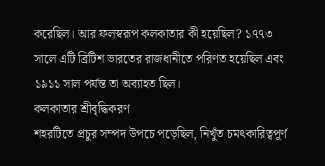করেছিল। আর ফলস্বরূপ কলকাতার কী হয়েছিল? ১৭৭৩ সালে এটি ব্রিটিশ ভারতের রাজধানীতে পরিণত হয়েছিল এবং ১৯১১ সাল পর্যন্ত তা অব্যাহত ছিল।
কলকাতার শ্রীবৃদ্ধিকরণ
শহরটিতে প্রচুর সম্পদ উপচে পড়েছিল, নিখুঁত চমৎকারিত্বপূর্ণ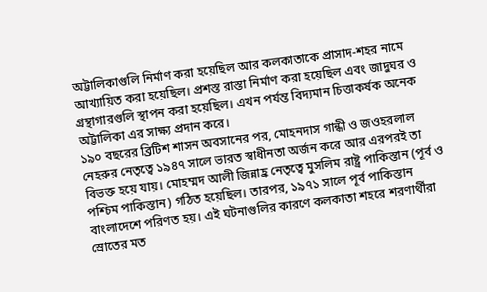অট্টালিকাগুলি নির্মাণ করা হয়েছিল আর কলকাতাকে প্রাসাদ-শহর নামে আখ্যায়িত করা হয়েছিল। প্রশস্ত রাস্তা নির্মাণ করা হয়েছিল এবং জাদুঘর ও গ্রন্থাগারগুলি স্থাপন করা হয়েছিল। এখন পর্যন্ত বিদ্যমান চিত্তাকর্ষক অনেক অট্টালিকা এর সাক্ষ্য প্রদান করে।
১৯০ বছরের ব্রিটিশ শাসন অবসানের পর, মোহনদাস গান্ধী ও জওহরলাল নেহরুর নেতৃত্বে ১৯৪৭ সালে ভারত স্বাধীনতা অর্জন করে আর এরপরই তা বিভক্ত হয়ে যায়। মোহম্মদ আলী জিন্নাহ্র নেতৃত্বে মুসলিম রাষ্ট্র পাকিস্তান (পূর্ব ও পশ্চিম পাকিস্তান) গঠিত হয়েছিল। তারপর, ১৯৭১ সালে পূর্ব পাকিস্তান বাংলাদেশে পরিণত হয়। এই ঘটনাগুলির কারণে কলকাতা শহরে শরণার্থীরা স্রোতের মত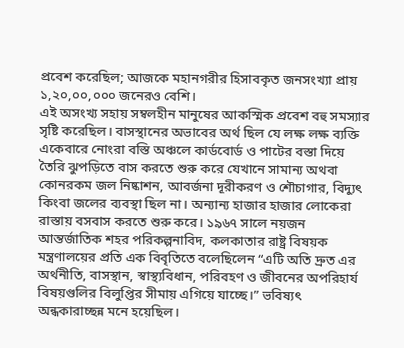প্রবেশ করেছিল; আজকে মহানগরীর হিসাবকৃত জনসংখ্যা প্রায় ১,২০,০০,০০০ জনেরও বেশি।
এই অসংখ্য সহায় সম্বলহীন মানুষের আকস্মিক প্রবেশ বহু সমস্যার সৃষ্টি করেছিল। বাসস্থানের অভাবের অর্থ ছিল যে লক্ষ লক্ষ ব্যক্তি একেবারে নোংরা বস্তি অঞ্চলে কার্ডবোর্ড ও পাটের বস্তা দিয়ে তৈরি ঝুপড়িতে বাস করতে শুরু করে যেখানে সামান্য অথবা কোনরকম জল নিষ্কাশন, আবর্জনা দূরীকরণ ও শৌচাগার, বিদ্যুৎ কিংবা জলের ব্যবস্থা ছিল না। অন্যান্য হাজার হাজার লোকেরা রাস্তায় বসবাস করতে শুরু করে। ১৯৬৭ সালে নয়জন আন্তর্জাতিক শহর পরিকল্পনাবিদ, কলকাতার রাষ্ট্র বিষয়ক মন্ত্রণালয়ের প্রতি এক বিবৃতিতে বলেছিলেন “এটি অতি দ্রুত এর অর্থনীতি, বাসস্থান, স্বাস্থ্যবিধান, পরিবহণ ও জীবনের অপরিহার্য বিষয়গুলির বিলুপ্তির সীমায় এগিয়ে যাচ্ছে।” ভবিষ্যৎ অন্ধকারাচ্ছন্ন মনে হয়েছিল।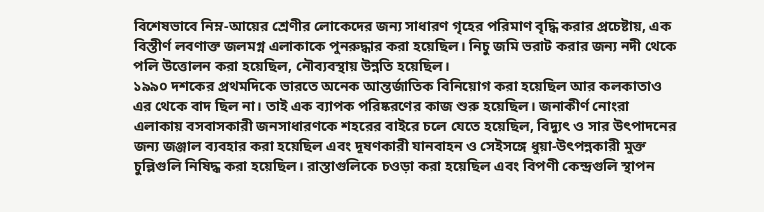বিশেষভাবে নিম্ন-আয়ের শ্রেণীর লোকেদের জন্য সাধারণ গৃহের পরিমাণ বৃদ্ধি করার প্রচেষ্টায়, এক বিস্তীর্ণ লবণাক্ত জলমগ্ন এলাকাকে পুনরুদ্ধার করা হয়েছিল। নিচু জমি ভরাট করার জন্য নদী থেকে পলি উত্তোলন করা হয়েছিল, নৌব্যবস্থায় উন্নতি হয়েছিল।
১৯৯০ দশকের প্রথমদিকে ভারতে অনেক আন্তর্জাতিক বিনিয়োগ করা হয়েছিল আর কলকাতাও এর থেকে বাদ ছিল না। তাই এক ব্যাপক পরিষ্করণের কাজ শুরু হয়েছিল। জনাকীর্ণ নোংরা এলাকায় বসবাসকারী জনসাধারণকে শহরের বাইরে চলে যেতে হয়েছিল, বিদ্যুৎ ও সার উৎপাদনের জন্য জঞ্জাল ব্যবহার করা হয়েছিল এবং দূষণকারী যানবাহন ও সেইসঙ্গে ধুয়া-উৎপন্নকারী মুক্ত চুল্লিগুলি নিষিদ্ধ করা হয়েছিল। রাস্তাগুলিকে চওড়া করা হয়েছিল এবং বিপণী কেন্দ্রগুলি স্থাপন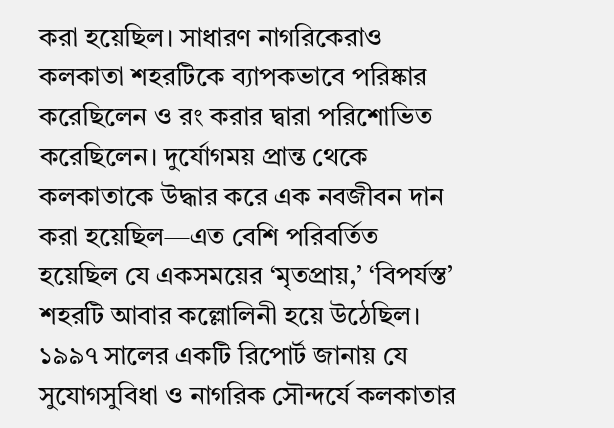করা হয়েছিল। সাধারণ নাগরিকেরাও কলকাতা শহরটিকে ব্যাপকভাবে পরিষ্কার করেছিলেন ও রং করার দ্বারা পরিশোভিত করেছিলেন। দুর্যোগময় প্রান্ত থেকে কলকাতাকে উদ্ধার করে এক নবজীবন দান করা হয়েছিল—এত বেশি পরিবর্তিত হয়েছিল যে একসময়ের ‘মৃতপ্রায়,’ ‘বিপর্যস্ত’ শহরটি আবার কল্লোলিনী হয়ে উঠেছিল। ১৯৯৭ সালের একটি রিপোর্ট জানায় যে সুযোগসুবিধা ও নাগরিক সৌন্দর্যে কলকাতার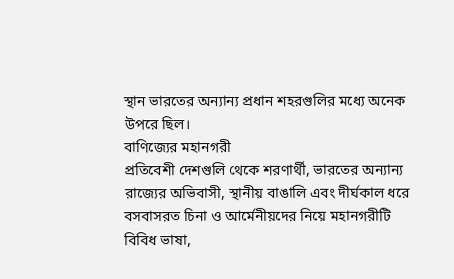স্থান ভারতের অন্যান্য প্রধান শহরগুলির মধ্যে অনেক উপরে ছিল।
বাণিজ্যের মহানগরী
প্রতিবেশী দেশগুলি থেকে শরণার্থী, ভারতের অন্যান্য রাজ্যের অভিবাসী, স্থানীয় বাঙালি এবং দীর্ঘকাল ধরে বসবাসরত চিনা ও আর্মেনীয়দের নিয়ে মহানগরীটি বিবিধ ভাষা,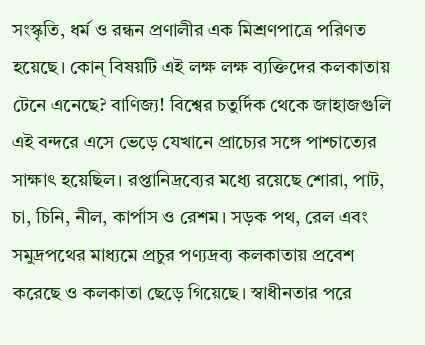সংস্কৃতি, ধর্ম ও রন্ধন প্রণালীর এক মিশ্রণপাত্রে পরিণত হয়েছে। কোন্ বিষয়টি এই লক্ষ লক্ষ ব্যক্তিদের কলকাতায় টেনে এনেছে? বাণিজ্য! বিশ্বের চতুর্দিক থেকে জাহাজগুলি এই বন্দরে এসে ভেড়ে যেখানে প্রাচ্যের সঙ্গে পাশ্চাত্যের সাক্ষাৎ হয়েছিল। রপ্তানিদ্রব্যের মধ্যে রয়েছে শোরা, পাট, চা, চিনি, নীল, কার্পাস ও রেশম। সড়ক পথ, রেল এবং সমুদ্রপথের মাধ্যমে প্রচুর পণ্যদ্রব্য কলকাতায় প্রবেশ করেছে ও কলকাতা ছেড়ে গিয়েছে। স্বাধীনতার পরে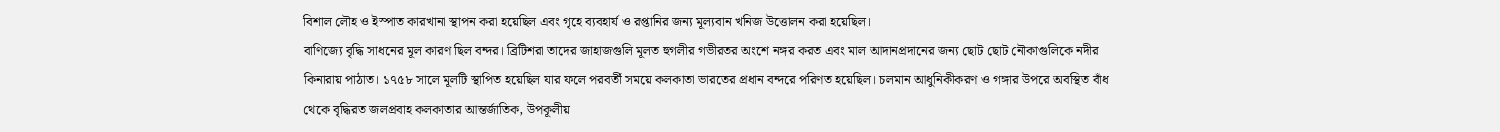বিশাল লৌহ ও ইস্পাত কারখানা স্থাপন করা হয়েছিল এবং গৃহে ব্যবহার্য ও রপ্তানির জন্য মূল্যবান খনিজ উত্তোলন করা হয়েছিল।
বাণিজ্যে বৃদ্ধি সাধনের মূল কারণ ছিল বন্দর। ব্রিটিশরা তাদের জাহাজগুলি মূলত হুগলীর গভীরতর অংশে নঙ্গর করত এবং মাল আদানপ্রদানের জন্য ছোট ছোট নৌকাগুলিকে নদীর কিনারায় পাঠাত। ১৭৫৮ সালে মূলটি স্থাপিত হয়েছিল যার ফলে পরবর্তী সময়ে কলকাতা ভারতের প্রধান বন্দরে পরিণত হয়েছিল। চলমান আধুনিকীকরণ ও গঙ্গার উপরে অবস্থিত বাঁধ থেকে বৃদ্ধিরত জলপ্রবাহ কলকাতার আন্তর্জাতিক, উপকূলীয়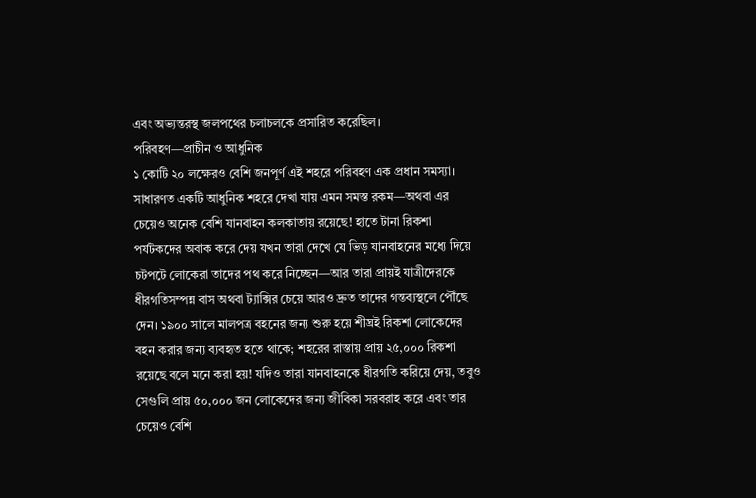এবং অভ্যন্তরস্থ জলপথের চলাচলকে প্রসারিত করেছিল।
পরিবহণ—প্রাচীন ও আধুনিক
১ কোটি ২০ লক্ষেরও বেশি জনপূর্ণ এই শহরে পরিবহণ এক প্রধান সমস্যা। সাধারণত একটি আধুনিক শহরে দেখা যায় এমন সমস্ত রকম—অথবা এর চেয়েও অনেক বেশি যানবাহন কলকাতায় রয়েছে! হাতে টানা রিকশা পর্যটকদের অবাক করে দেয় যখন তারা দেখে যে ভিড় যানবাহনের মধ্যে দিয়ে চটপটে লোকেরা তাদের পথ করে নিচ্ছেন—আর তারা প্রায়ই যাত্রীদেরকে ধীরগতিসম্পন্ন বাস অথবা ট্যাক্সির চেয়ে আরও দ্রুত তাদের গন্তব্যস্থলে পৌঁছে দেন। ১৯০০ সালে মালপত্র বহনের জন্য শুরু হয়ে শীঘ্রই রিকশা লোকেদের বহন করার জন্য ব্যবহৃত হতে থাকে; শহরের রাস্তায় প্রায় ২৫,০০০ রিকশা রয়েছে বলে মনে করা হয়! যদিও তারা যানবাহনকে ধীরগতি করিয়ে দেয়, তবুও সেগুলি প্রায় ৫০,০০০ জন লোকেদের জন্য জীবিকা সরবরাহ করে এবং তার চেয়েও বেশি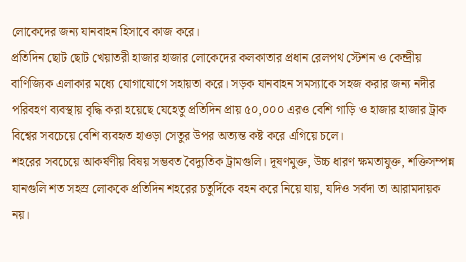লোকেদের জন্য যানবাহন হিসাবে কাজ করে।
প্রতিদিন ছোট ছোট খেয়াতরী হাজার হাজার লোকেদের কলকাতার প্রধান রেলপথ স্টেশন ও কেন্দ্রীয় বাণিজ্যিক এলাকার মধ্যে যোগাযোগে সহায়তা করে। সড়ক যানবাহন সমস্যাকে সহজ করার জন্য নদীর পরিবহণ ব্যবস্থায় বৃদ্ধি করা হয়েছে যেহেতু প্রতিদিন প্রায় ৫০,০০০ এরও বেশি গাড়ি ও হাজার হাজার ট্রাক বিশ্বের সবচেয়ে বেশি ব্যবহৃত হাওড়া সেতুর উপর অত্যন্ত কষ্ট করে এগিয়ে চলে।
শহরের সবচেয়ে আকর্ষণীয় বিষয় সম্ভবত বৈদ্যুতিক ট্রামগুলি। দূষণমুক্ত, উচ্চ ধারণ ক্ষমতাযুক্ত, শক্তিসম্পন্ন যানগুলি শত সহস্র লোককে প্রতিদিন শহরের চতুর্দিকে বহন করে নিয়ে যায়, যদিও সর্বদা তা আরামদায়ক নয়।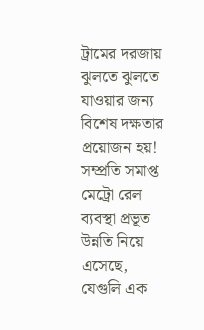ট্রামের দরজায় ঝুলতে ঝুলতে যাওয়ার জন্য বিশেষ দক্ষতার প্রয়োজন হয়! সম্প্রতি সমাপ্ত মেট্রো রেল ব্যবস্থা প্রভূত উন্নতি নিয়ে এসেছে, যেগুলি এক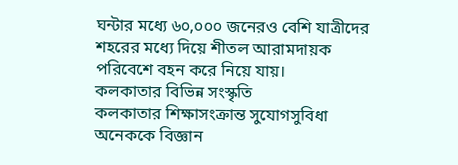ঘন্টার মধ্যে ৬০,০০০ জনেরও বেশি যাত্রীদের শহরের মধ্যে দিয়ে শীতল আরামদায়ক পরিবেশে বহন করে নিয়ে যায়।
কলকাতার বিভিন্ন সংস্কৃতি
কলকাতার শিক্ষাসংক্রান্ত সুযোগসুবিধা অনেককে বিজ্ঞান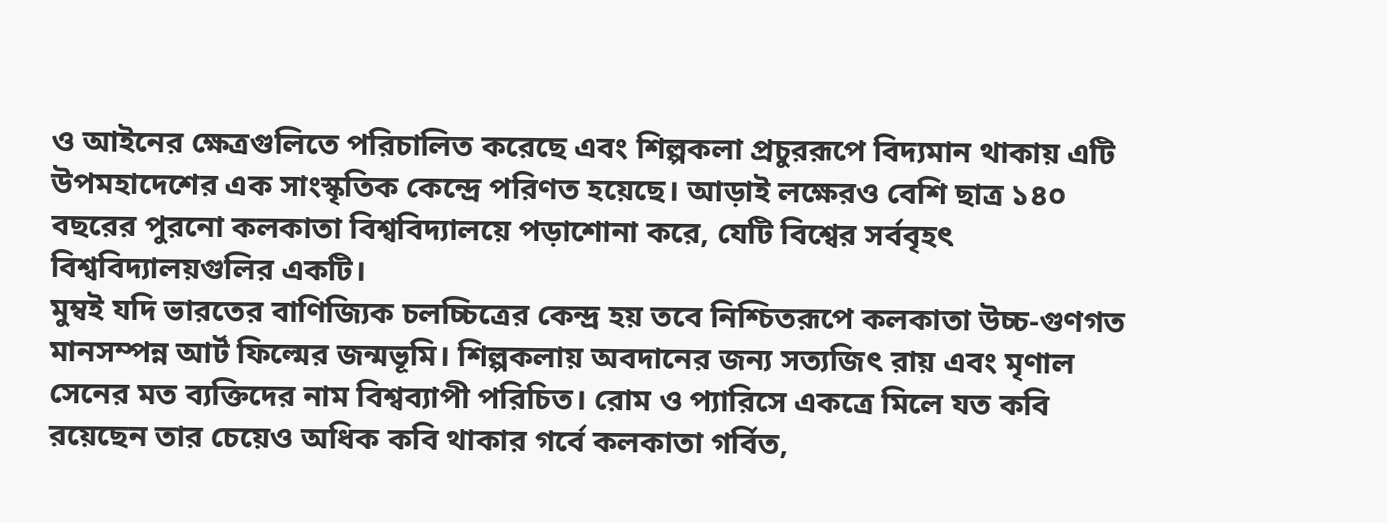ও আইনের ক্ষেত্রগুলিতে পরিচালিত করেছে এবং শিল্পকলা প্রচুররূপে বিদ্যমান থাকায় এটি উপমহাদেশের এক সাংস্কৃতিক কেন্দ্রে পরিণত হয়েছে। আড়াই লক্ষেরও বেশি ছাত্র ১৪০ বছরের পুরনো কলকাতা বিশ্ববিদ্যালয়ে পড়াশোনা করে, যেটি বিশ্বের সর্ববৃহৎ বিশ্ববিদ্যালয়গুলির একটি।
মুম্বই যদি ভারতের বাণিজ্যিক চলচ্চিত্রের কেন্দ্র হয় তবে নিশ্চিতরূপে কলকাতা উচ্চ-গুণগত মানসম্পন্ন আর্ট ফিল্মের জন্মভূমি। শিল্পকলায় অবদানের জন্য সত্যজিৎ রায় এবং মৃণাল সেনের মত ব্যক্তিদের নাম বিশ্বব্যাপী পরিচিত। রোম ও প্যারিসে একত্রে মিলে যত কবি রয়েছেন তার চেয়েও অধিক কবি থাকার গর্বে কলকাতা গর্বিত,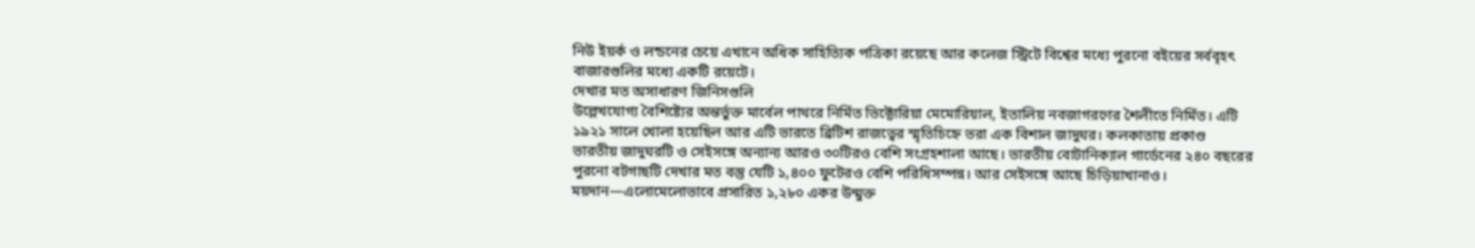নিউ ইয়র্ক ও লন্ডনের চেয়ে এখানে অধিক সাহিত্যিক পত্রিকা রয়েছে আর কলেজ স্ট্রিটে বিশ্বের মধ্যে পুরনো বইয়ের সর্ববৃহৎ বাজারগুলির মধ্যে একটি রয়েটে।
দেখার মত অসাধারণ জিনিসগুলি
উল্লেখযোগ্য বৈশিষ্ট্যের অন্তর্ভুক্ত মার্বেল পাথরে নির্মিত ভিক্টোরিয়া মেমোরিয়াল, ইতালিয় নবজাগরণের শৈলীতে নির্মিত। এটি ১৯২১ সালে খোলা হয়েছিল আর এটি ভারতে ব্রিটিশ রাজত্বের স্মৃতিচিহ্নে ভরা এক বিশাল জাদুঘর। কলকাতায় প্রকাণ্ড ভারতীয় জাদুঘরটি ও সেইসঙ্গে অন্যান্য আরও ৩০টিরও বেশি সংগ্রহশালা আছে। ভারতীয় বোটানিক্যাল গার্ডেনের ২৪০ বছরের পুরনো বটগাছটি দেখার মত বস্তু যেটি ১,৪০০ ফুটেরও বেশি পরিধিসম্পন্ন। আর সেইসঙ্গে আছে চিড়িয়াখানাও। ময়দান—এলোমেলোভাবে প্রসারিত ১,২৮০ একর উন্মুক্ত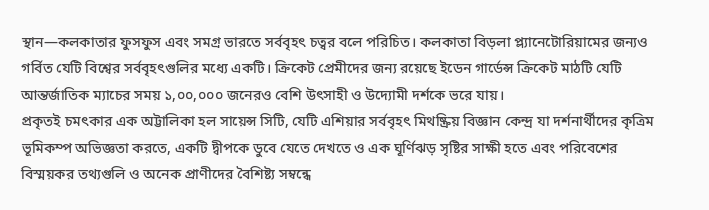স্থান—কলকাতার ফুসফুস এবং সমগ্র ভারতে সর্ববৃহৎ চত্বর বলে পরিচিত। কলকাতা বিড়লা প্ল্যানেটোরিয়ামের জন্যও গর্বিত যেটি বিশ্বের সর্ববৃহৎগুলির মধ্যে একটি। ক্রিকেট প্রেমীদের জন্য রয়েছে ইডেন গার্ডেন্স ক্রিকেট মাঠটি যেটি আন্তর্জাতিক ম্যাচের সময় ১,০০,০০০ জনেরও বেশি উৎসাহী ও উদ্যোমী দর্শকে ভরে যায়।
প্রকৃতই চমৎকার এক অট্টালিকা হল সায়েন্স সিটি, যেটি এশিয়ার সর্ববৃহৎ মিথষ্ক্রিয় বিজ্ঞান কেন্দ্র যা দর্শনার্থীদের কৃত্রিম ভূমিকম্প অভিজ্ঞতা করতে, একটি দ্বীপকে ডুবে যেতে দেখতে ও এক ঘূর্ণিঝড় সৃষ্টির সাক্ষী হতে এবং পরিবেশের বিস্ময়কর তথ্যগুলি ও অনেক প্রাণীদের বৈশিষ্ট্য সম্বন্ধে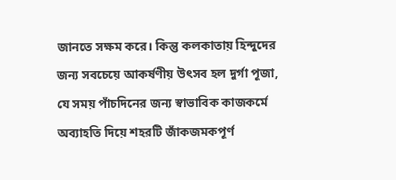জানতে সক্ষম করে। কিন্তু কলকাতায় হিন্দুদের জন্য সবচেয়ে আকর্ষণীয় উৎসব হল দুর্গা পূজা, যে সময় পাঁচদিনের জন্য স্বাভাবিক কাজকর্মে অব্যাহতি দিয়ে শহরটি জাঁকজমকপূর্ণ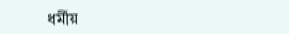ধর্মীয়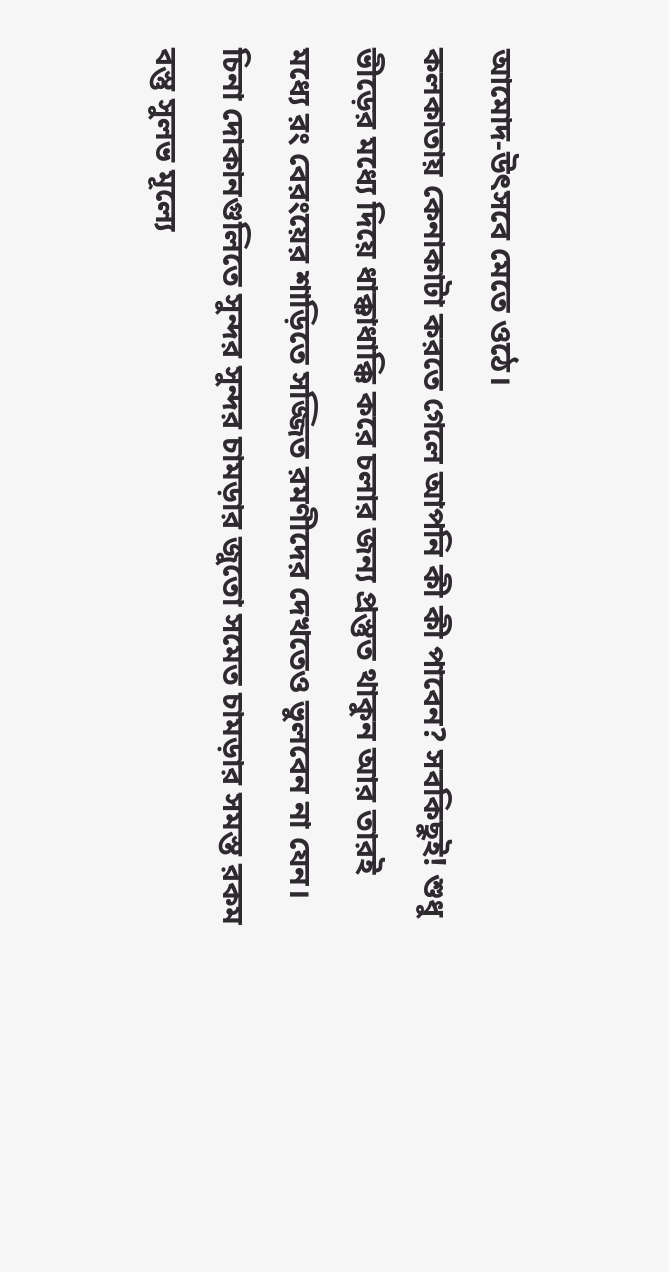আমোদ-উৎসবে মেতে ওঠে।
কলকাতায় কেনাকাটা করতে গেলে আপনি কী কী পাবেন? সবকিছুই! শুধু ভীড়ের মধ্যে দিয়ে ধাক্কাধাক্কি করে চলার জন্য প্রস্তুত থাকুন আর তারই মধ্যে রং বেরংয়ের শাড়িতে সজ্জিত রমণীদের দেখতেও ভুলবেন না যেন। চিনা দোকানগুলিতে সুন্দর সুন্দর চামড়ার জুতো সমেত চামড়ার সমস্ত রকম বস্তু সুলভ মূল্যে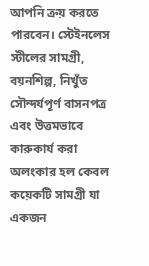আপনি ক্রয় করতে পারবেন। স্টেইনলেস স্টীলের সামগ্রী, বয়নশিল্প, নিখুঁত সৌন্দর্যপূর্ণ বাসনপত্র এবং উত্তমভাবে কারুকার্য করা অলংকার হল কেবল কয়েকটি সামগ্রী যা একজন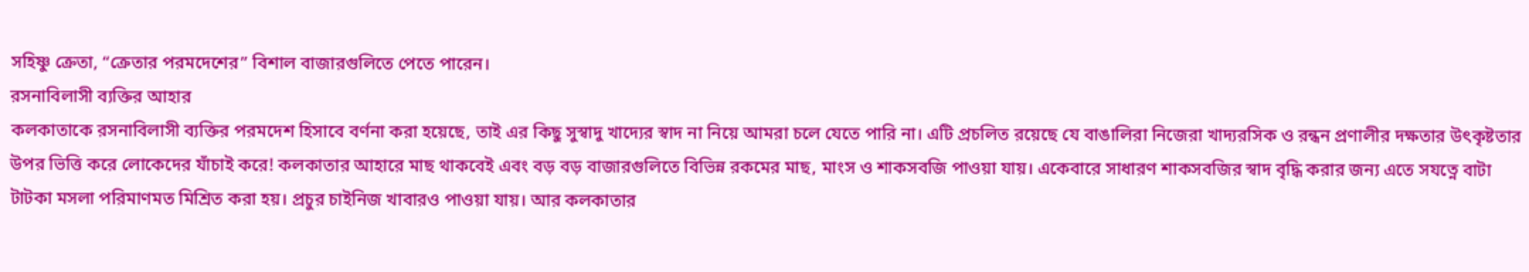সহিষ্ণু ক্রেতা, “ক্রেতার পরমদেশের” বিশাল বাজারগুলিতে পেতে পারেন।
রসনাবিলাসী ব্যক্তির আহার
কলকাতাকে রসনাবিলাসী ব্যক্তির পরমদেশ হিসাবে বর্ণনা করা হয়েছে, তাই এর কিছু সুস্বাদু খাদ্যের স্বাদ না নিয়ে আমরা চলে যেতে পারি না। এটি প্রচলিত রয়েছে যে বাঙালিরা নিজেরা খাদ্যরসিক ও রন্ধন প্রণালীর দক্ষতার উৎকৃষ্টতার উপর ভিত্তি করে লোকেদের যাঁচাই করে! কলকাতার আহারে মাছ থাকবেই এবং বড় বড় বাজারগুলিতে বিভিন্ন রকমের মাছ, মাংস ও শাকসবজি পাওয়া যায়। একেবারে সাধারণ শাকসবজির স্বাদ বৃদ্ধি করার জন্য এতে সযত্নে বাটা টাটকা মসলা পরিমাণমত মিশ্রিত করা হয়। প্রচুর চাইনিজ খাবারও পাওয়া যায়। আর কলকাতার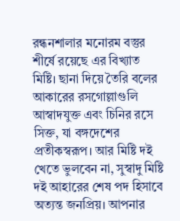রন্ধনশালার মনোরম বস্তুর শীর্ষে রয়েছে এর বিখ্যাত মিষ্টি। ছানা দিয়ে তৈরি বলের আকারের রসগোল্লাগুলি আস্বাদযুক্ত এবং চিনির রসে সিক্ত, যা বঙ্গদেশের প্রতীকস্বরূপ। আর মিষ্টি দই খেতে ভুলবেন না, সুস্বাদু মিষ্টি দই আহারের শেষ পদ হিসাবে অত্যন্ত জনপ্রিয়। আপনার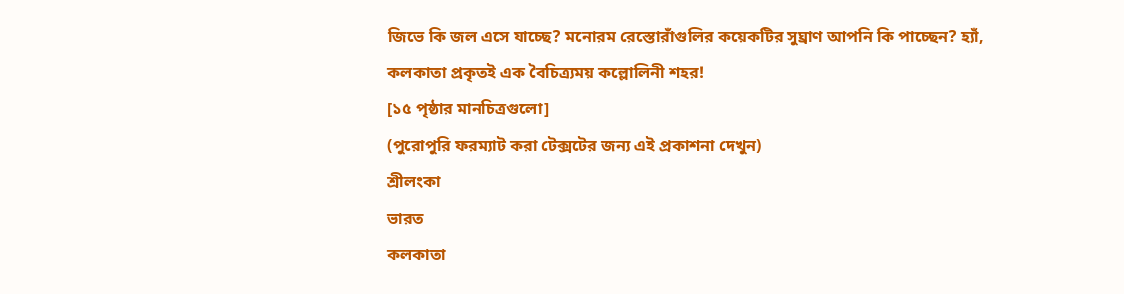জিভে কি জল এসে যাচ্ছে? মনোরম রেস্তোরাঁগুলির কয়েকটির সুঘ্রাণ আপনি কি পাচ্ছেন? হ্যাঁ, কলকাতা প্রকৃতই এক বৈচিত্র্যময় কল্লোলিনী শহর!
[১৫ পৃষ্ঠার মানচিত্রগুলো]
(পুরোপুরি ফরম্যাট করা টেক্সটের জন্য এই প্রকাশনা দেখুন)
শ্রীলংকা
ভারত
কলকাতা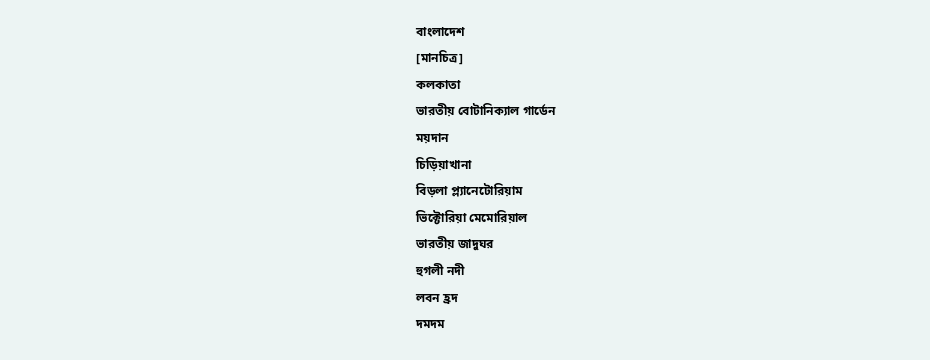বাংলাদেশ
[মানচিত্র]
কলকাতা
ভারতীয় বোটানিক্যাল গার্ডেন
ময়দান
চিড়িয়াখানা
বিড়লা প্ল্যানেটোরিয়াম
ভিক্টোরিয়া মেমোরিয়াল
ভারতীয় জাদুঘর
হুগলী নদী
লবন হ্রদ
দমদম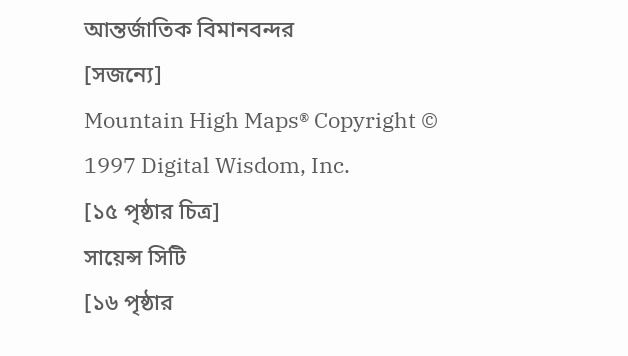আন্তর্জাতিক বিমানবন্দর
[সজন্যে]
Mountain High Maps® Copyright © 1997 Digital Wisdom, Inc.
[১৫ পৃষ্ঠার চিত্র]
সায়েন্স সিটি
[১৬ পৃষ্ঠার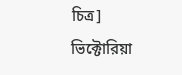চিত্র]
ভিক্টোরিয়া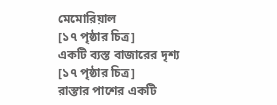মেমোরিয়াল
[১৭ পৃষ্ঠার চিত্র]
একটি ব্যস্ত বাজারের দৃশ্য
[১৭ পৃষ্ঠার চিত্র]
রাস্তার পাশের একটি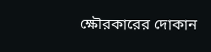ক্ষৌরকারের দোকান